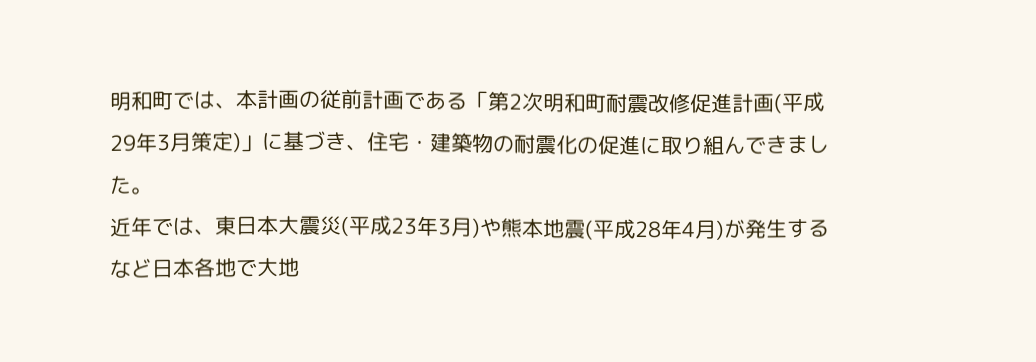明和町では、本計画の従前計画である「第2次明和町耐震改修促進計画(平成29年3月策定)」に基づき、住宅・建築物の耐震化の促進に取り組んできました。
近年では、東日本大震災(平成23年3月)や熊本地震(平成28年4月)が発生するなど日本各地で大地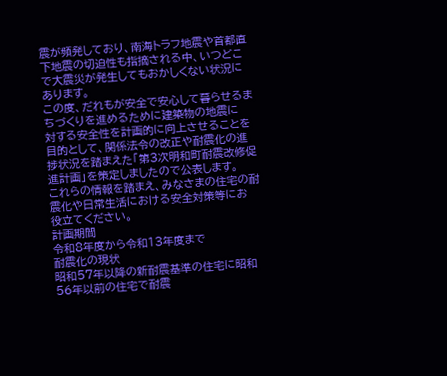震が頻発しており、南海トラフ地震や首都直下地震の切迫性も指摘される中、いつどこで大震災が発生してもおかしくない状況にあります。
この度、だれもが安全で安心して暮らせるまちづくりを進めるために建築物の地震に
対する安全性を計画的に向上させることを目的として、関係法令の改正や耐震化の進捗状況を踏まえた「第3次明和町耐震改修促進計画」を策定しましたので公表します。
これらの情報を踏まえ、みなさまの住宅の耐震化や日常生活における安全対策等にお
役立てください。
計画期間
令和8年度から令和13年度まで
耐震化の現状
昭和57年以降の新耐震基準の住宅に昭和56年以前の住宅で耐震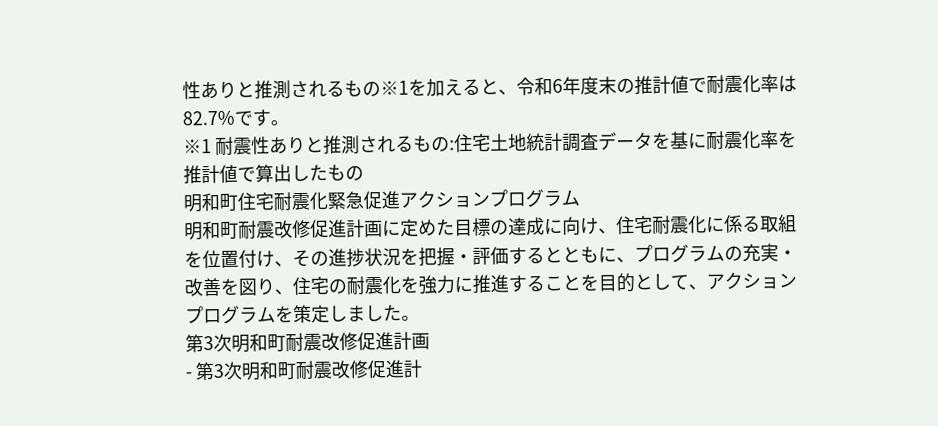性ありと推測されるもの※1を加えると、令和6年度末の推計値で耐震化率は82.7%です。
※1 耐震性ありと推測されるもの:住宅土地統計調査データを基に耐震化率を推計値で算出したもの
明和町住宅耐震化緊急促進アクションプログラム
明和町耐震改修促進計画に定めた目標の達成に向け、住宅耐震化に係る取組を位置付け、その進捗状況を把握・評価するとともに、プログラムの充実・改善を図り、住宅の耐震化を強力に推進することを目的として、アクションプログラムを策定しました。
第3次明和町耐震改修促進計画
- 第3次明和町耐震改修促進計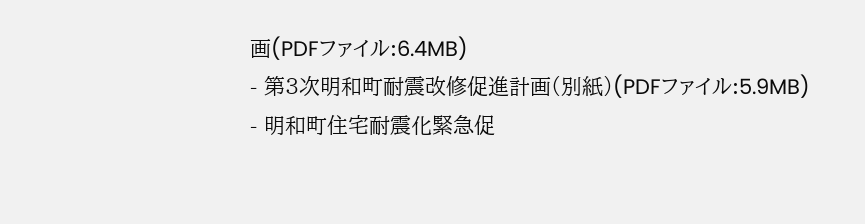画(PDFファイル:6.4MB)
- 第3次明和町耐震改修促進計画(別紙)(PDFファイル:5.9MB)
- 明和町住宅耐震化緊急促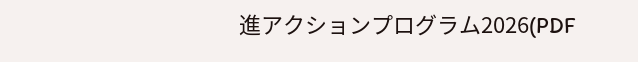進アクションプログラム2026(PDF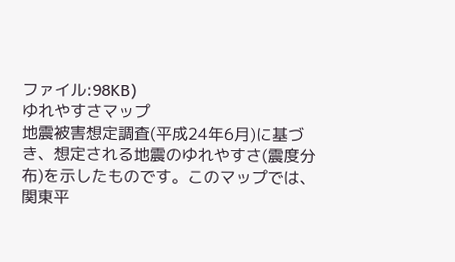ファイル:98KB)
ゆれやすさマップ
地震被害想定調査(平成24年6月)に基づき、想定される地震のゆれやすさ(震度分布)を示したものです。このマップでは、関東平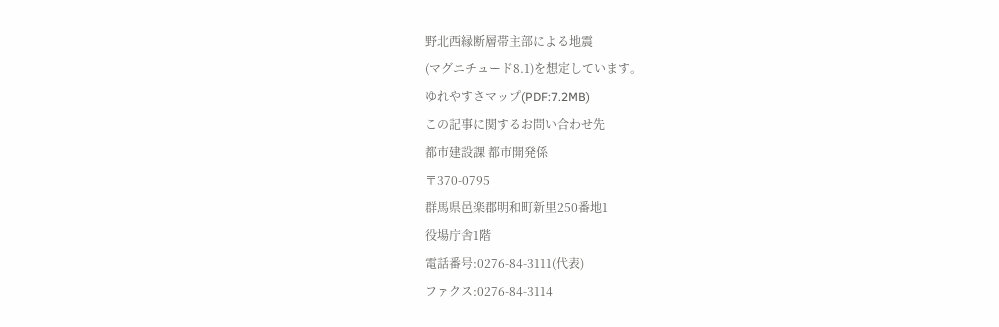野北西縁断層帯主部による地震
(マグニチュード8.1)を想定しています。
ゆれやすさマップ(PDF:7.2MB)
この記事に関するお問い合わせ先
都市建設課 都市開発係
〒370-0795
群馬県邑楽郡明和町新里250番地1
役場庁舎1階
電話番号:0276-84-3111(代表)
ファクス:0276-84-3114